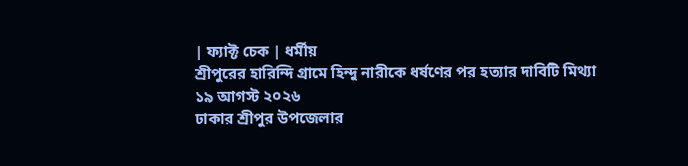| ফ্যাক্ট চেক | ধর্মীয়
শ্রীপুরের হারিন্দি গ্রামে হিন্দু নারীকে ধর্ষণের পর হত্যার দাবিটি মিথ্যা
১৯ আগস্ট ২০২৬
ঢাকার শ্রীপুর উপজেলার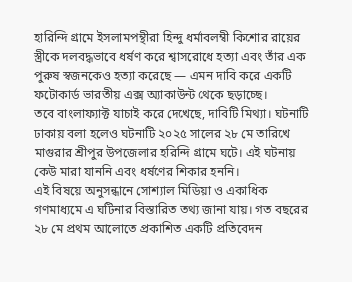হারিন্দি গ্রামে ইসলামপন্থীরা হিন্দু ধর্মাবলম্বী কিশোর রায়ের স্ত্রীকে দলবদ্ধভাবে ধর্ষণ করে শ্বাসরোধে হত্যা এবং তাঁর এক পুরুষ স্বজনকেও হত্যা করেছে — এমন দাবি করে একটি ফটোকার্ড ভারতীয় এক্স অ্যাকাউন্ট থেকে ছড়াচ্ছে।
তবে বাংলাফ্যাক্ট যাচাই করে দেখেছে, দাবিটি মিথ্যা। ঘটনাটি ঢাকায় বলা হলেও ঘটনাটি ২০২৫ সালের ২৮ মে তারিখে মাগুরার শ্রীপুর উপজেলার হরিন্দি গ্রামে ঘটে। এই ঘটনায় কেউ মারা যাননি এবং ধর্ষণের শিকার হননি।
এই বিষয়ে অনুসন্ধানে সোশ্যাল মিডিয়া ও একাধিক গণমাধ্যমে এ ঘটিনার বিস্তারিত তথ্য জানা যায়। গত বছরের ২৮ মে প্রথম আলোতে প্রকাশিত একটি প্রতিবেদন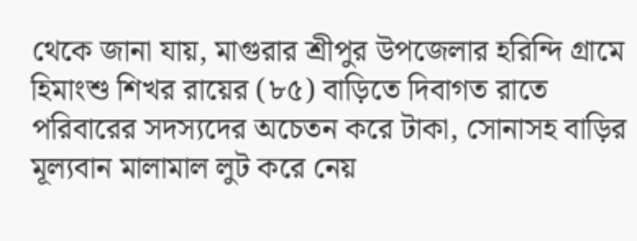থেকে জানা যায়, মাগুরার শ্রীপুর উপজেলার হরিন্দি গ্রামে হিমাংশু শিখর রায়ের (৮৫) বাড়িতে দিবাগত রাতে পরিবারের সদস্যদের অচেতন করে টাকা, সোনাসহ বাড়ির মূল্যবান মালামাল লুট করে নেয়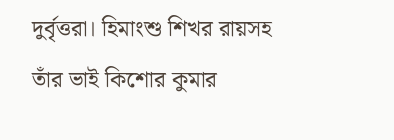দুর্বৃত্তরা। হিমাংশু শিখর রায়সহ তাঁর ভাই কিশোর কুমার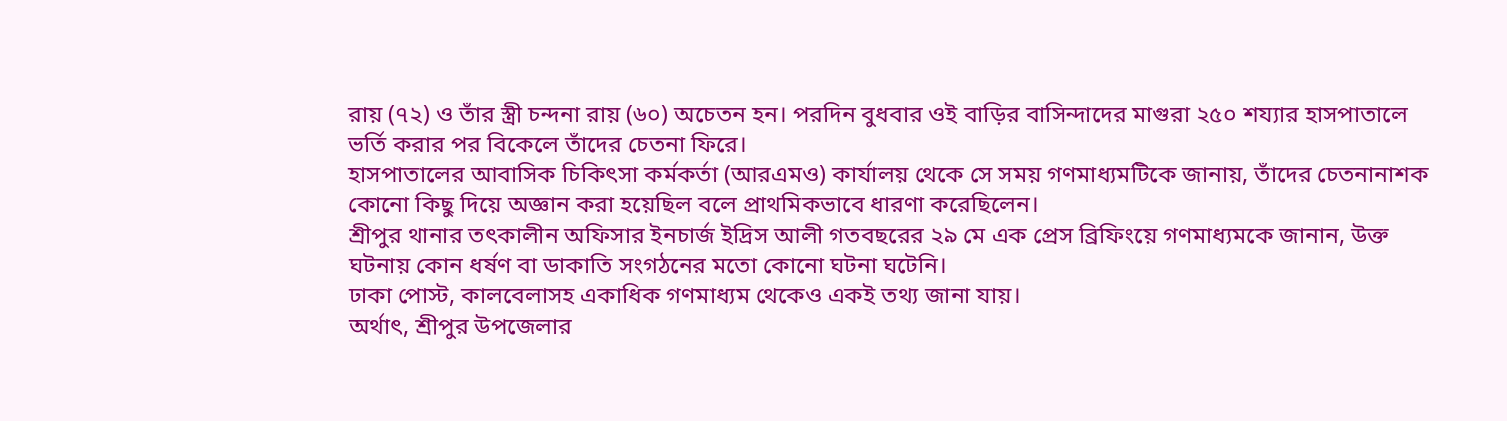রায় (৭২) ও তাঁর স্ত্রী চন্দনা রায় (৬০) অচেতন হন। পরদিন বুধবার ওই বাড়ির বাসিন্দাদের মাগুরা ২৫০ শয্যার হাসপাতালে ভর্তি করার পর বিকেলে তাঁদের চেতনা ফিরে।
হাসপাতালের আবাসিক চিকিৎসা কর্মকর্তা (আরএমও) কার্যালয় থেকে সে সময় গণমাধ্যমটিকে জানায়, তাঁদের চেতনানাশক কোনো কিছু দিয়ে অজ্ঞান করা হয়েছিল বলে প্রাথমিকভাবে ধারণা করেছিলেন।
শ্রীপুর থানার তৎকালীন অফিসার ইনচার্জ ইদ্রিস আলী গতবছরের ২৯ মে এক প্রেস ব্রিফিংয়ে গণমাধ্যমকে জানান, উক্ত ঘটনায় কোন ধর্ষণ বা ডাকাতি সংগঠনের মতো কোনো ঘটনা ঘটেনি।
ঢাকা পোস্ট, কালবেলাসহ একাধিক গণমাধ্যম থেকেও একই তথ্য জানা যায়।
অর্থাৎ, শ্রীপুর উপজেলার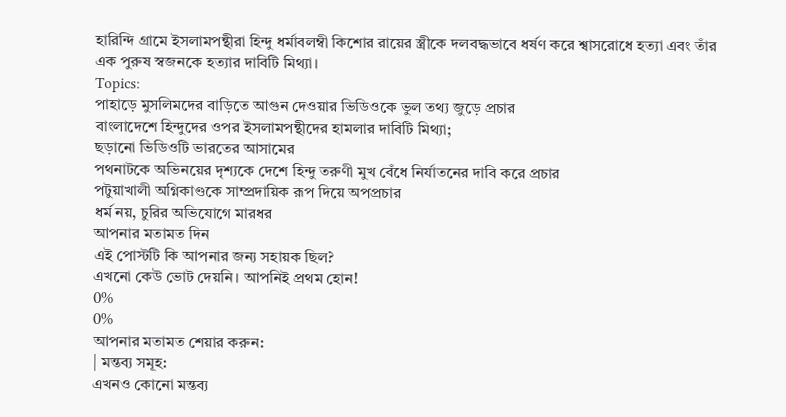হারিন্দি গ্রামে ইসলামপন্থীরা হিন্দু ধর্মাবলম্বী কিশোর রায়ের স্ত্রীকে দলবদ্ধভাবে ধর্ষণ করে শ্বাসরোধে হত্যা এবং তাঁর এক পুরুষ স্বজনকে হত্যার দাবিটি মিথ্যা।
Topics:
পাহাড়ে মুসলিমদের বাড়িতে আগুন দেওয়ার ভিডিওকে ভুল তথ্য জুড়ে প্রচার
বাংলাদেশে হিন্দুদের ওপর ইসলামপন্থীদের হামলার দাবিটি মিথ্যা;
ছড়ানো ভিডিওটি ভারতের আসামের
পথনাটকে অভিনয়ের দৃশ্যকে দেশে হিন্দু তরুণী মুখ বেঁধে নির্যাতনের দাবি করে প্রচার
পটুয়াখালী অগ্নিকাণ্ডকে সাম্প্রদায়িক রূপ দিয়ে অপপ্রচার
ধর্ম নয়, চুরির অভিযোগে মারধর
আপনার মতামত দিন
এই পোস্টটি কি আপনার জন্য সহায়ক ছিল?
এখনো কেউ ভোট দেয়নি। আপনিই প্রথম হোন!
0%
0%
আপনার মতামত শেয়ার করুন:
| মন্তব্য সমূহ:
এখনও কোনো মন্তব্য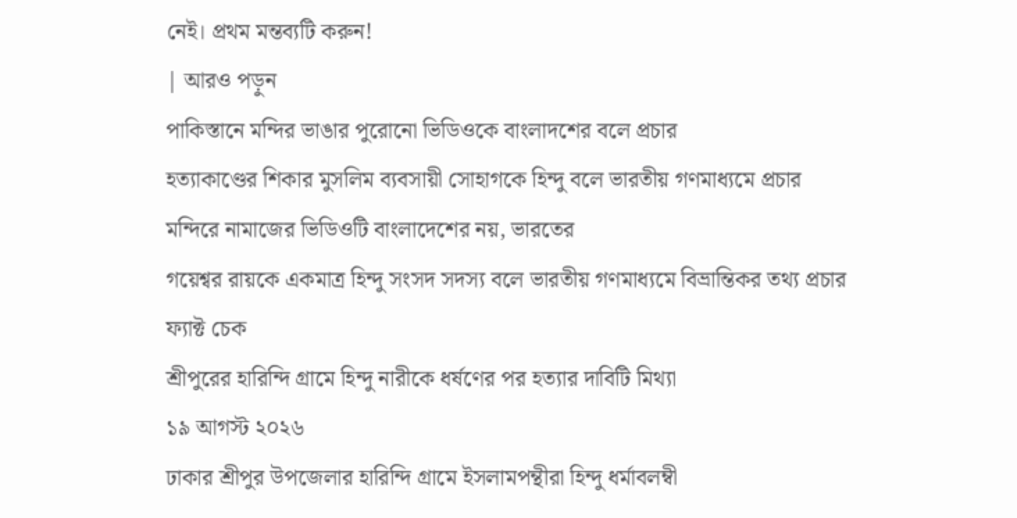নেই। প্রথম মন্তব্যটি করুন!
| আরও পড়ুন
পাকিস্তানে মন্দির ভাঙার পুরোনো ভিডিওকে বাংলাদশের বলে প্রচার
হত্যাকাণ্ডের শিকার মুসলিম ব্যবসায়ী সোহাগকে হিন্দু বলে ভারতীয় গণমাধ্যমে প্রচার
মন্দিরে নামাজের ভিডিওটি বাংলাদেশের নয়, ভারতের
গয়েশ্বর রায়কে একমাত্র হিন্দু সংসদ সদস্য বলে ভারতীয় গণমাধ্যমে বিভ্রান্তিকর তথ্য প্রচার
ফ্যাক্ট চেক
শ্রীপুরের হারিন্দি গ্রামে হিন্দু নারীকে ধর্ষণের পর হত্যার দাবিটি মিথ্যা
১৯ আগস্ট ২০২৬
ঢাকার শ্রীপুর উপজেলার হারিন্দি গ্রামে ইসলামপন্থীরা হিন্দু ধর্মাবলম্বী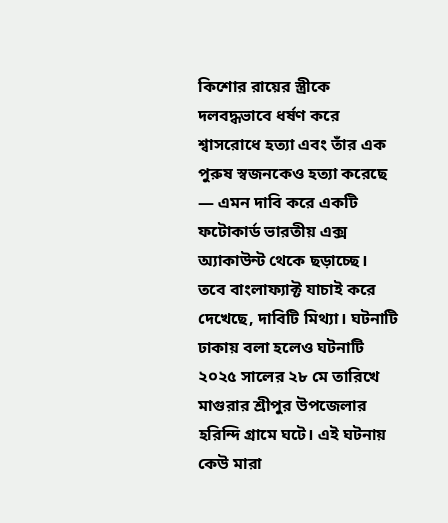কিশোর রায়ের স্ত্রীকে দলবদ্ধভাবে ধর্ষণ করে শ্বাসরোধে হত্যা এবং তাঁর এক পুরুষ স্বজনকেও হত্যা করেছে — এমন দাবি করে একটি ফটোকার্ড ভারতীয় এক্স অ্যাকাউন্ট থেকে ছড়াচ্ছে।
তবে বাংলাফ্যাক্ট যাচাই করে দেখেছে, দাবিটি মিথ্যা। ঘটনাটি ঢাকায় বলা হলেও ঘটনাটি ২০২৫ সালের ২৮ মে তারিখে মাগুরার শ্রীপুর উপজেলার হরিন্দি গ্রামে ঘটে। এই ঘটনায় কেউ মারা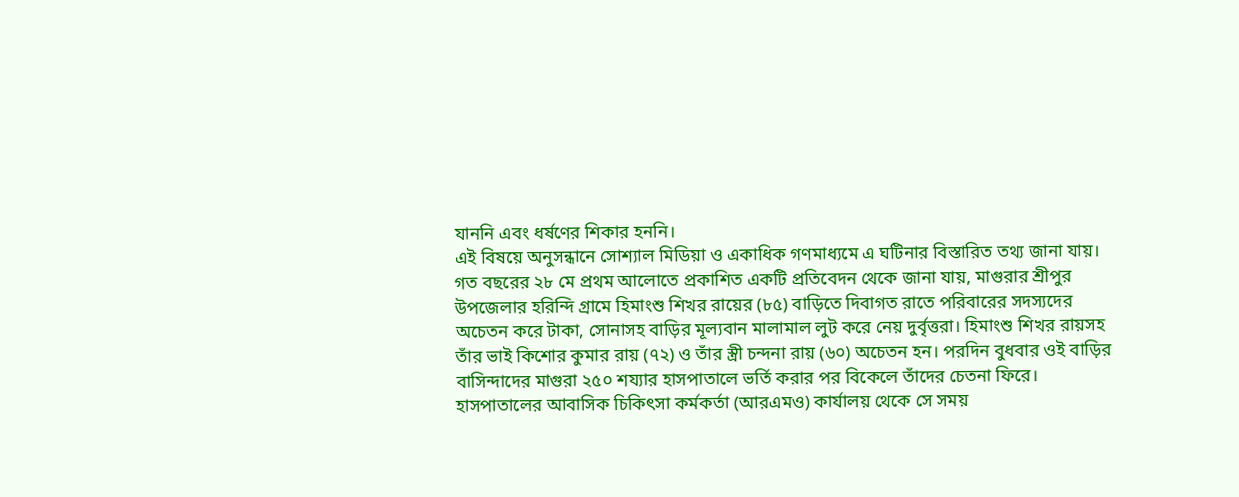যাননি এবং ধর্ষণের শিকার হননি।
এই বিষয়ে অনুসন্ধানে সোশ্যাল মিডিয়া ও একাধিক গণমাধ্যমে এ ঘটিনার বিস্তারিত তথ্য জানা যায়। গত বছরের ২৮ মে প্রথম আলোতে প্রকাশিত একটি প্রতিবেদন থেকে জানা যায়, মাগুরার শ্রীপুর উপজেলার হরিন্দি গ্রামে হিমাংশু শিখর রায়ের (৮৫) বাড়িতে দিবাগত রাতে পরিবারের সদস্যদের অচেতন করে টাকা, সোনাসহ বাড়ির মূল্যবান মালামাল লুট করে নেয় দুর্বৃত্তরা। হিমাংশু শিখর রায়সহ তাঁর ভাই কিশোর কুমার রায় (৭২) ও তাঁর স্ত্রী চন্দনা রায় (৬০) অচেতন হন। পরদিন বুধবার ওই বাড়ির বাসিন্দাদের মাগুরা ২৫০ শয্যার হাসপাতালে ভর্তি করার পর বিকেলে তাঁদের চেতনা ফিরে।
হাসপাতালের আবাসিক চিকিৎসা কর্মকর্তা (আরএমও) কার্যালয় থেকে সে সময়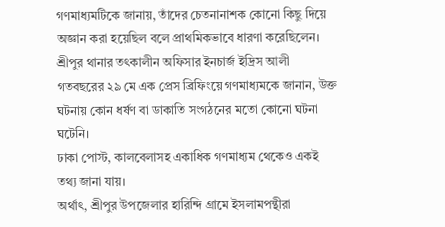গণমাধ্যমটিকে জানায়, তাঁদের চেতনানাশক কোনো কিছু দিয়ে অজ্ঞান করা হয়েছিল বলে প্রাথমিকভাবে ধারণা করেছিলেন।
শ্রীপুর থানার তৎকালীন অফিসার ইনচার্জ ইদ্রিস আলী গতবছরের ২৯ মে এক প্রেস ব্রিফিংয়ে গণমাধ্যমকে জানান, উক্ত ঘটনায় কোন ধর্ষণ বা ডাকাতি সংগঠনের মতো কোনো ঘটনা ঘটেনি।
ঢাকা পোস্ট, কালবেলাসহ একাধিক গণমাধ্যম থেকেও একই তথ্য জানা যায়।
অর্থাৎ, শ্রীপুর উপজেলার হারিন্দি গ্রামে ইসলামপন্থীরা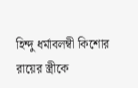হিন্দু ধর্মাবলম্বী কিশোর রায়ের স্ত্রীকে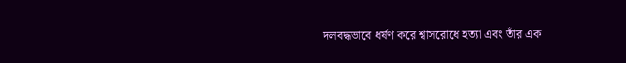দলবদ্ধভাবে ধর্ষণ করে শ্বাসরোধে হত্যা এবং তাঁর এক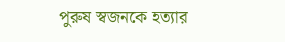পুরুষ স্বজনকে হত্যার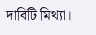দাবিটি মিথ্যা।